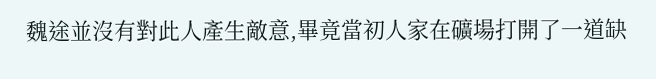魏途並沒有對此人產生敵意,畢竟當初人家在礦場打開了一道缺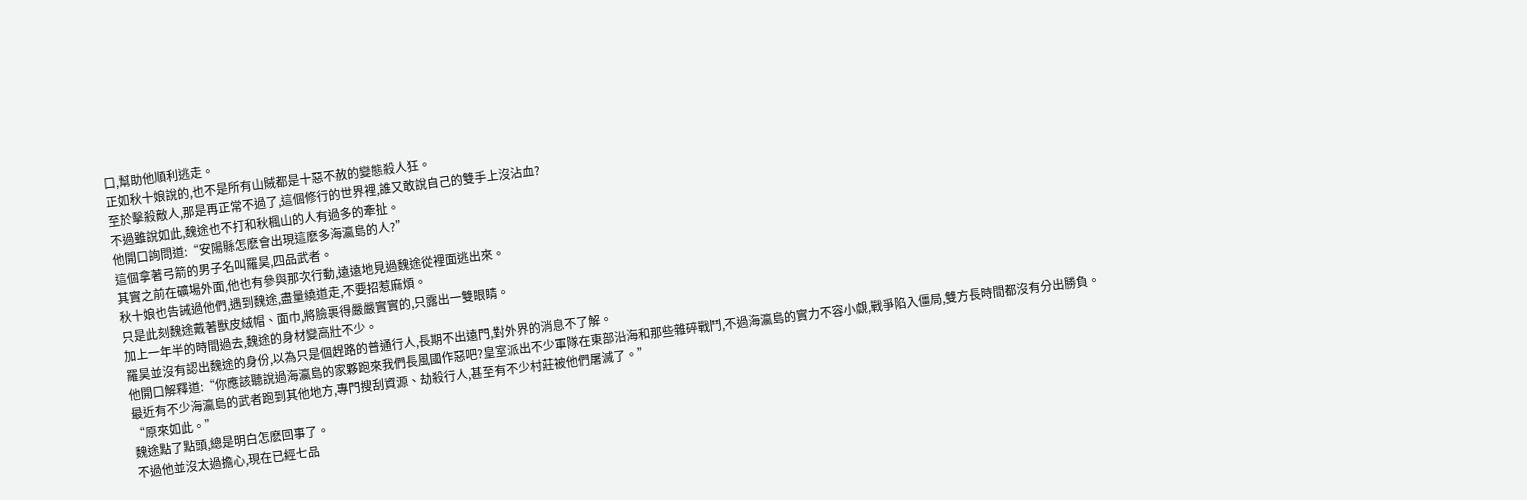口,幫助他順利逃走。
正如秋十娘說的,也不是所有山賊都是十惡不赦的變態殺人狂。
至於擊殺敵人,那是再正常不過了,這個修行的世界裡,誰又敢說自己的雙手上沒沾血?
不過雖說如此,魏途也不打和秋楓山的人有過多的牽扯。
他開口詢問道:“安陽縣怎麽會出現這麽多海瀛島的人?”
這個拿著弓箭的男子名叫羅昊,四品武者。
其實之前在礦場外面,他也有參與那次行動,遠遠地見過魏途從裡面逃出來。
秋十娘也告誡過他們,遇到魏途,盡量繞道走,不要招惹麻煩。
只是此刻魏途戴著獸皮絨帽、面巾,將臉裹得嚴嚴實實的,只露出一雙眼睛。
加上一年半的時間過去,魏途的身材變高壯不少。
羅昊並沒有認出魏途的身份,以為只是個趕路的普通行人,長期不出遠門,對外界的消息不了解。
他開口解釋道:“你應該聽說過海瀛島的家夥跑來我們長風國作惡吧?皇室派出不少軍隊在東部沿海和那些雜碎戰鬥,不過海瀛島的實力不容小覷,戰爭陷入僵局,雙方長時間都沒有分出勝負。
最近有不少海瀛島的武者跑到其他地方,專門搜刮資源、劫殺行人,甚至有不少村莊被他們屠滅了。”
“原來如此。”
魏途點了點頭,總是明白怎麽回事了。
不過他並沒太過擔心,現在已經七品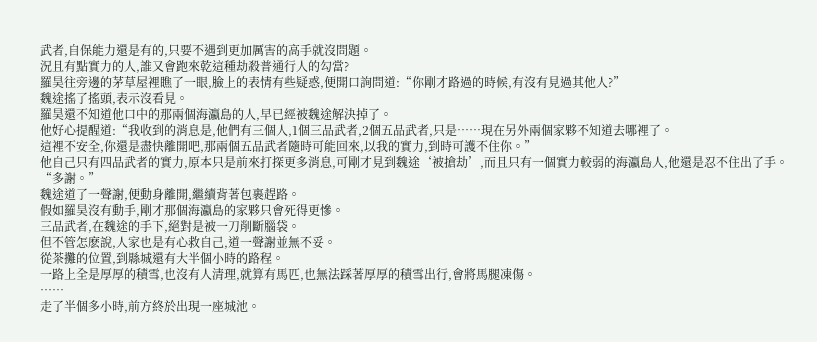武者,自保能力還是有的,只要不遇到更加厲害的高手就沒問題。
況且有點實力的人,誰又會跑來乾這種劫殺普通行人的勾當?
羅昊往旁邊的茅草屋裡瞧了一眼,臉上的表情有些疑惑,便開口詢問道:“你剛才路過的時候,有沒有見過其他人?”
魏途搖了搖頭,表示沒看見。
羅昊還不知道他口中的那兩個海瀛島的人,早已經被魏途解決掉了。
他好心提醒道:“我收到的消息是,他們有三個人,1個三品武者,2個五品武者,只是……現在另外兩個家夥不知道去哪裡了。
這裡不安全,你還是盡快離開吧,那兩個五品武者隨時可能回來,以我的實力,到時可護不住你。”
他自己只有四品武者的實力,原本只是前來打探更多消息,可剛才見到魏途‘被搶劫’,而且只有一個實力較弱的海瀛島人,他還是忍不住出了手。
“多謝。”
魏途道了一聲謝,便動身離開,繼續背著包裹趕路。
假如羅昊沒有動手,剛才那個海瀛島的家夥只會死得更慘。
三品武者,在魏途的手下,絕對是被一刀削斷腦袋。
但不管怎麽說,人家也是有心救自己,道一聲謝並無不妥。
從茶攤的位置,到縣城還有大半個小時的路程。
一路上全是厚厚的積雪,也沒有人清理,就算有馬匹,也無法踩著厚厚的積雪出行,會將馬腿凍傷。
……
走了半個多小時,前方終於出現一座城池。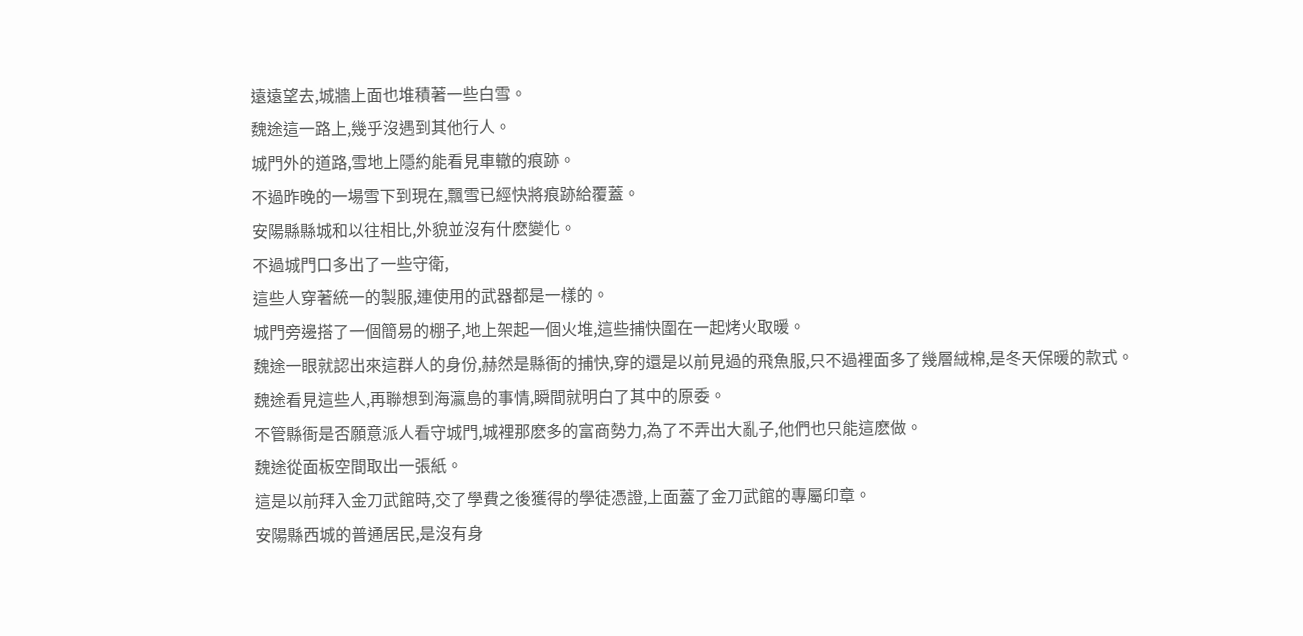遠遠望去,城牆上面也堆積著一些白雪。
魏途這一路上,幾乎沒遇到其他行人。
城門外的道路,雪地上隱約能看見車轍的痕跡。
不過昨晚的一場雪下到現在,飄雪已經快將痕跡給覆蓋。
安陽縣縣城和以往相比,外貌並沒有什麽變化。
不過城門口多出了一些守衛,
這些人穿著統一的製服,連使用的武器都是一樣的。
城門旁邊搭了一個簡易的棚子,地上架起一個火堆,這些捕快圍在一起烤火取暖。
魏途一眼就認出來這群人的身份,赫然是縣衙的捕快,穿的還是以前見過的飛魚服,只不過裡面多了幾層絨棉,是冬天保暖的款式。
魏途看見這些人,再聯想到海瀛島的事情,瞬間就明白了其中的原委。
不管縣衙是否願意派人看守城門,城裡那麽多的富商勢力,為了不弄出大亂子,他們也只能這麽做。
魏途從面板空間取出一張紙。
這是以前拜入金刀武館時,交了學費之後獲得的學徒憑證,上面蓋了金刀武館的專屬印章。
安陽縣西城的普通居民,是沒有身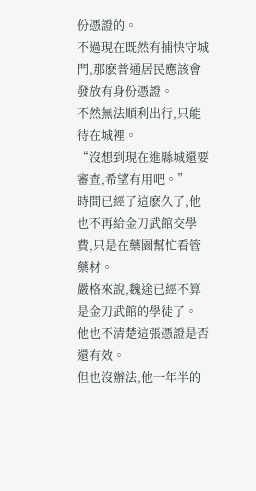份憑證的。
不過現在既然有捕快守城門,那麽普通居民應該會發放有身份憑證。
不然無法順利出行,只能待在城裡。
“沒想到現在進縣城還要審查,希望有用吧。”
時間已經了這麽久了,他也不再給金刀武館交學費,只是在藥園幫忙看管藥材。
嚴格來說,魏途已經不算是金刀武館的學徒了。
他也不清楚這張憑證是否還有效。
但也沒辦法,他一年半的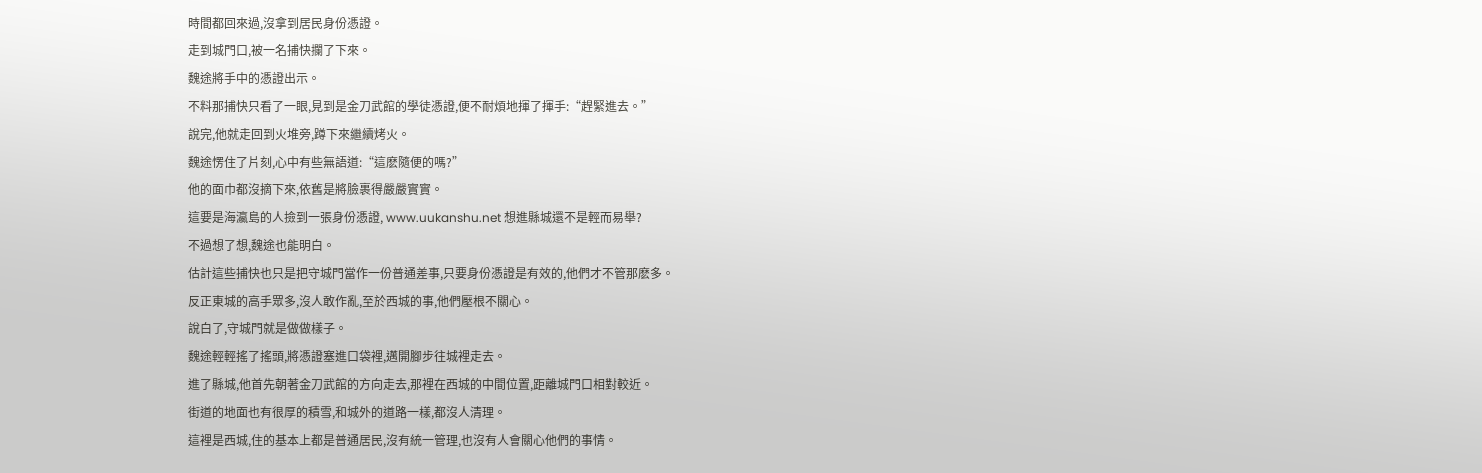時間都回來過,沒拿到居民身份憑證。
走到城門口,被一名捕快攔了下來。
魏途將手中的憑證出示。
不料那捕快只看了一眼,見到是金刀武館的學徒憑證,便不耐煩地揮了揮手:“趕緊進去。”
說完,他就走回到火堆旁,蹲下來繼續烤火。
魏途愣住了片刻,心中有些無語道:“這麽隨便的嗎?”
他的面巾都沒摘下來,依舊是將臉裹得嚴嚴實實。
這要是海瀛島的人撿到一張身份憑證, www.uukanshu.net 想進縣城還不是輕而易舉?
不過想了想,魏途也能明白。
估計這些捕快也只是把守城門當作一份普通差事,只要身份憑證是有效的,他們才不管那麽多。
反正東城的高手眾多,沒人敢作亂,至於西城的事,他們壓根不關心。
說白了,守城門就是做做樣子。
魏途輕輕搖了搖頭,將憑證塞進口袋裡,邁開腳步往城裡走去。
進了縣城,他首先朝著金刀武館的方向走去,那裡在西城的中間位置,距離城門口相對較近。
街道的地面也有很厚的積雪,和城外的道路一樣,都沒人清理。
這裡是西城,住的基本上都是普通居民,沒有統一管理,也沒有人會關心他們的事情。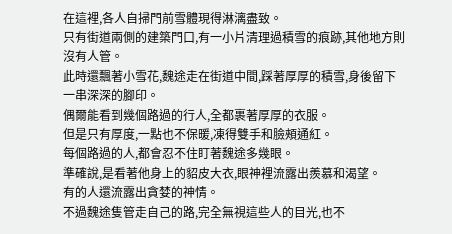在這裡,各人自掃門前雪體現得淋漓盡致。
只有街道兩側的建築門口,有一小片清理過積雪的痕跡,其他地方則沒有人管。
此時還飄著小雪花,魏途走在街道中間,踩著厚厚的積雪,身後留下一串深深的腳印。
偶爾能看到幾個路過的行人,全都裹著厚厚的衣服。
但是只有厚度,一點也不保暖,凍得雙手和臉頰通紅。
每個路過的人,都會忍不住盯著魏途多幾眼。
準確說,是看著他身上的貂皮大衣,眼神裡流露出羨慕和渴望。
有的人還流露出貪婪的神情。
不過魏途隻管走自己的路,完全無視這些人的目光,也不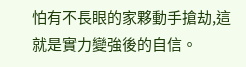怕有不長眼的家夥動手搶劫,這就是實力變強後的自信。